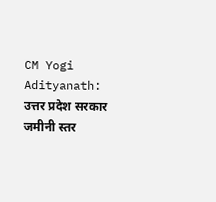CM Yogi Adityanath: उत्तर प्रदेश सरकार जमीनी स्तर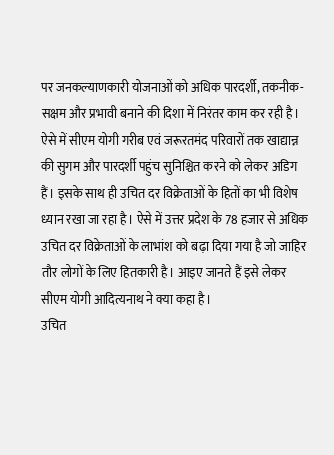पर जनकल्याणकारी योजनाओं को अधिक पारदर्शी, तकनीक-सक्षम और प्रभावी बनाने की दिशा में निरंतर काम कर रही है। ऐसे में सीएम योगी गरीब एवं जरूरतमंद परिवारों तक खाद्यान्न की सुगम और पारदर्शी पहुंच सुनिश्चित करने को लेकर अडिग हैं। इसके साथ ही उचित दर विक्रेताओं के हितों का भी विशेष ध्यान रखा जा रहा है। ऐसे में उत्तर प्रदेश के 78 हजार से अधिक उचित दर विक्रेताओं के लाभांश को बढ़ा दिया गया है जो जाहिर तौर लोगों के लिए हितकारी है। आइए जानते हैं इसे लेकर सीएम योगी आदित्यनाथ ने क्या कहा है।
उचित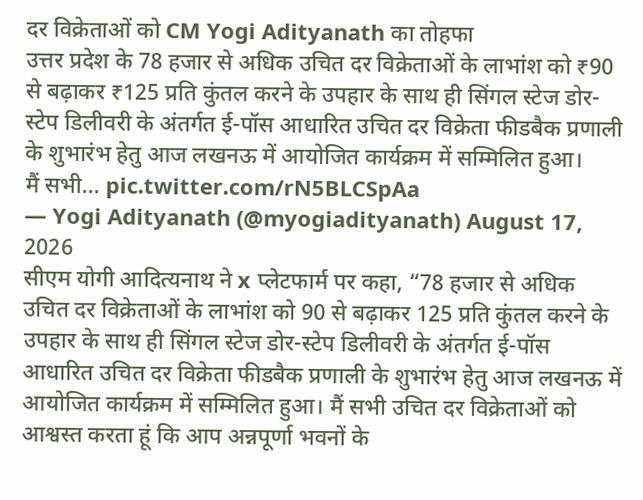दर विक्रेताओं को CM Yogi Adityanath का तोहफा
उत्तर प्रदेश के 78 हजार से अधिक उचित दर विक्रेताओं के लाभांश को ₹90 से बढ़ाकर ₹125 प्रति कुंतल करने के उपहार के साथ ही सिंगल स्टेज डोर-स्टेप डिलीवरी के अंतर्गत ई-पॉस आधारित उचित दर विक्रेता फीडबैक प्रणाली के शुभारंभ हेतु आज लखनऊ में आयोजित कार्यक्रम में सम्मिलित हुआ।
मैं सभी… pic.twitter.com/rN5BLCSpAa
— Yogi Adityanath (@myogiadityanath) August 17, 2026
सीएम योगी आदित्यनाथ ने x प्लेटफार्म पर कहा, “78 हजार से अधिक उचित दर विक्रेताओं के लाभांश को 90 से बढ़ाकर 125 प्रति कुंतल करने के उपहार के साथ ही सिंगल स्टेज डोर-स्टेप डिलीवरी के अंतर्गत ई-पॉस आधारित उचित दर विक्रेता फीडबैक प्रणाली के शुभारंभ हेतु आज लखनऊ में आयोजित कार्यक्रम में सम्मिलित हुआ। मैं सभी उचित दर विक्रेताओं को आश्वस्त करता हूं कि आप अन्नपूर्णा भवनों के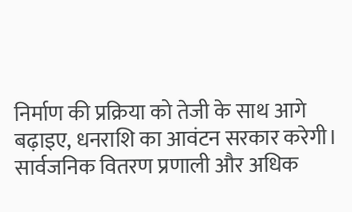निर्माण की प्रक्रिया को तेजी के साथ आगे बढ़ाइए, धनराशि का आवंटन सरकार करेगी। सार्वजनिक वितरण प्रणाली और अधिक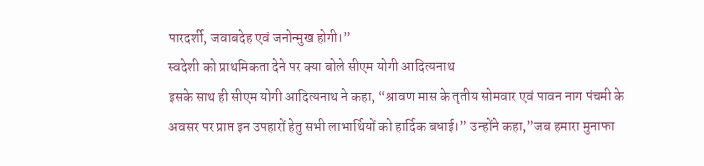पारदर्शी, जवाबदेह एवं जनोन्मुख होगी।”
स्वदेशी को प्राथमिकता देने पर क्या बोले सीएम योगी आदित्यनाथ
इसके साथ ही सीएम योगी आदित्यनाथ ने कहा, “श्रावण मास के तृतीय सोमवार एवं पावन नाग पंचमी के अवसर पर प्राप्त इन उपहारों हेतु सभी लाभार्थियों को हार्दिक बधाई।” उन्होंने कहा,”जब हमारा मुनाफा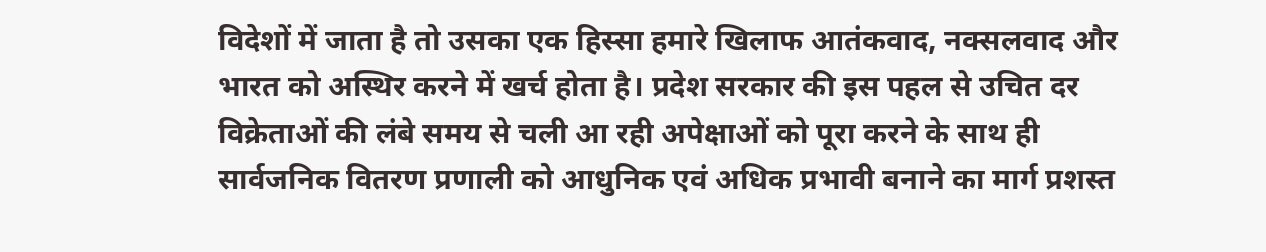विदेशों में जाता है तो उसका एक हिस्सा हमारे खिलाफ आतंकवाद, नक्सलवाद और भारत को अस्थिर करने में खर्च होता है। प्रदेश सरकार की इस पहल से उचित दर विक्रेताओं की लंबे समय से चली आ रही अपेक्षाओं को पूरा करने के साथ ही सार्वजनिक वितरण प्रणाली को आधुनिक एवं अधिक प्रभावी बनाने का मार्ग प्रशस्त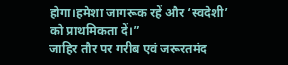होगा।हमेशा जागरूक रहें और ‘स्वदेशी’ को प्राथमिकता दें।”
जाहिर तौर पर गरीब एवं जरूरतमंद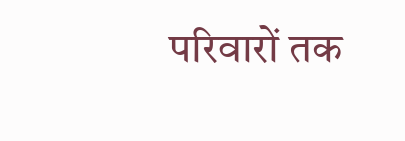परिवारों तक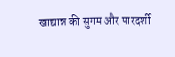खाद्यान्न की सुगम और पारदर्शी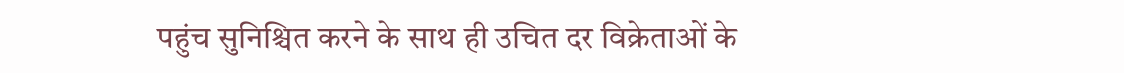पहुंच सुनिश्चित करने के साथ ही उचित दर विक्रेताओं के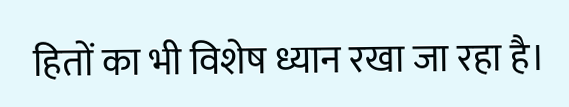हितों का भी विशेष ध्यान रखा जा रहा है।